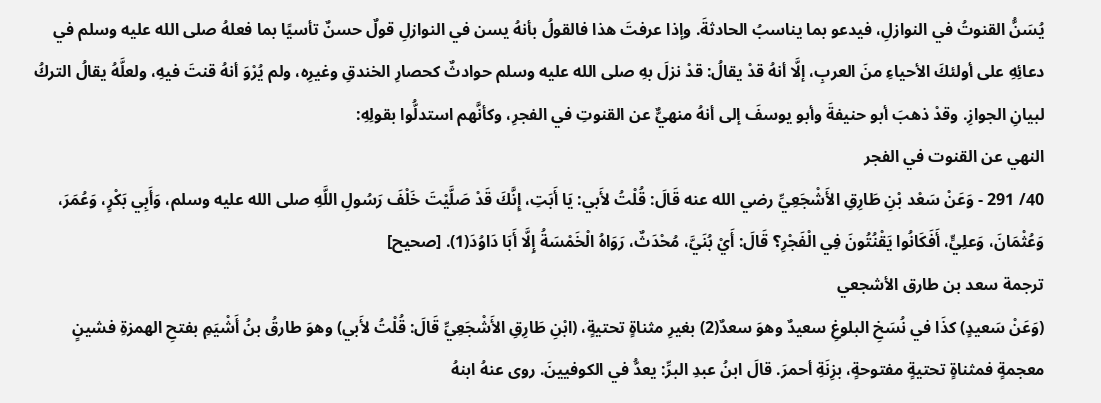يُسَنُّ القنوتُ في النوازلِ، فيدعو بما يناسبُ الحادثةَ. وإذا عرفتَ هذا فالقولُ بأنهُ يسن في النوازلِ قولٌ حسنٌ تأسيًا بما فعلهُ صلى الله عليه وسلم في دعائِهِ على أولئكَ الأحياءِ منَ العربِ، إلَّا أنهُ قدْ يقالُ: قدْ نزلَ بهِ صلى الله عليه وسلم حوادثٌ كحصارِ الخندقِ وغيرِه، ولم يُرْوَ أنهُ قنتَ فيهِ، ولعلَّهُ يقالُ التركُ لبيانِ الجوازِ. وقدْ ذهبَ أبو حنيفةَ وأبو يوسفَ إلى أنهُ منهيٌّ عن القنوتِ في الفجرِ، وكأنَّهم استدلُّوا بقولِهِ:
النهي عن القنوت في الفجر
40/ 291 - وَعَنْ سَعْد بْنِ طَارِقِ الأَشْجَعِيِّ رضي الله عنه قَالَ: قُلْتُ لأَبي: يَا أَبَتِ، إِنَّكَ قَدْ صَلَّيْتَ خَلْفَ رَسُولِ اللَّهِ صلى الله عليه وسلم، وَأَبِي بَكْرٍ، وَعُمَرَ، وَعُثْمَانَ، وَعلِيٍّ، أَفَكَانُوا يَقْنُتُونَ فِي الْفَجْرِ؟ قَالَ: أَيْ بُنَيَّ، مُحْدَثٌ، رَوَاهُ الْخَمْسَةُ إِلَّا أَبَا دَاوُدَ(1). [صحيح]
ترجمة سعد بن طارق الأشجعي
(وَعَنْ سَعيدٍ) كذَا في نُسَخِ البلوغِ سعيدٌ وهوَ سعدٌ(2) بغيرِ مثناةٍ تحتيةٍ، (ابْنِ طَارِقِ الأَشْجَعِيِّ قَالَ: قُلْتُ لأَبي) وهوَ طارقُ بنُ أَشْيَمِ بفتحِ الهمزةِ فشينٍ معجمةٍ فمثناةٍ تحتيةٍ مفتوحةٍ، بزِنَةِ أحمرَ. قالَ ابنُ عبدِ البرِّ: يعدُّ في الكوفيينَ. روى عنهُ ابنهُ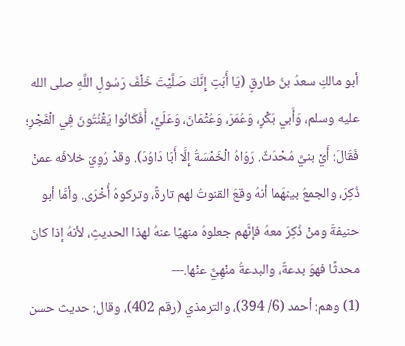أبو مالكِ سعدُ بنُ طارقٍ (يَا أَبَتِ إِنَّكَ صَلَّيْتَ خَلْفَ رَسُولِ اللَّهِ صلى الله عليه وسلم، وَأَبي بَكْرٍ، وَعُمَرَ، وَعُثْمَانَ، وَعَلَيٍّ، أَفَكَانُوا يَقْنُتُونَ فِي الْفَجْرِ؛ فَقَالَ: أَيْ بنيَّ مُحْدَثٌ. رَوَاهُ الْخَمْسَةُ إِلَّا أَبَا دَاوُدَ). وقدْ رُوِيَ خلافَه عمنْ ذُكِرَ، والجمعُ بينهَما أنهُ وقعَ القنوتُ لهم تارةً، وتركوهُ أُخْرَى. وأمَّا أبو حنيفةَ ومنْ ذُكِرَ معهُ فإنَّهم جعلوهُ منهيًا عنهُ لهذا الحديثِ، لأنهُ إذا كانَ محدثًا فهوَ بدعةٌ، والبدعةُ منْهِيٌّ عنْها.---
(1) وهم: أحمد (6/ 394)، والترمذي (رقم 402)، وقال: حديث حسن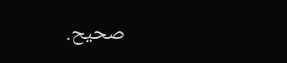صحيح.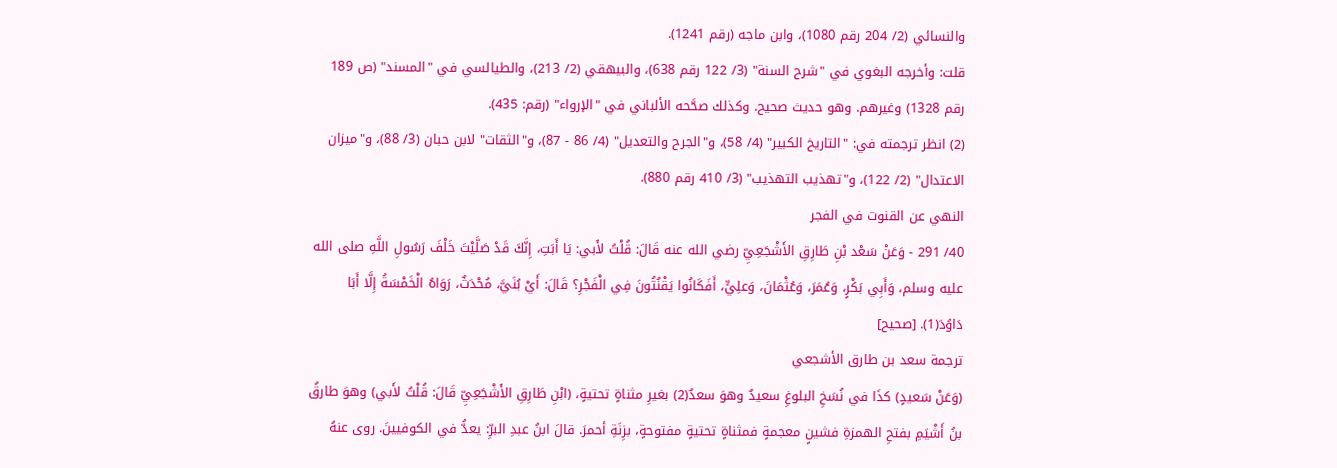والنسائي (2/ 204 رقم 1080)، وابن ماجه (رقم 1241).
قلت: وأخرجه البغوي في "شرح السنة" (3/ 122 رقم 638)، والبيهقي (2/ 213)، والطيالسي في "المسند" (ص 189 رقم 1328) وغيرهم. وهو حديث صحيح. وكذلك صحَّحه الألباني في "الإرواء" (رقم: 435).
(2) انظر ترجمته في: "التاريخ الكبير" (4/ 58)، و"الجرح والتعديل" (4/ 86 - 87)، و"الثقات" لابن حبان (3/ 88)، و"ميزان الاعتدال" (2/ 122)، و"تهذيب التهذيب" (3/ 410 رقم 880).
النهي عن القنوت في الفجر
40/ 291 - وَعَنْ سَعْد بْنِ طَارِقِ الأَشْجَعِيِّ رضي الله عنه قَالَ: قُلْتُ لأَبي: يَا أَبَتِ، إِنَّكَ قَدْ صَلَّيْتَ خَلْفَ رَسُولِ اللَّهِ صلى الله عليه وسلم، وَأَبِي بَكْرٍ، وَعُمَرَ، وَعُثْمَانَ، وَعلِيٍّ، أَفَكَانُوا يَقْنُتُونَ فِي الْفَجْرِ؟ قَالَ: أَيْ بُنَيَّ، مُحْدَثٌ، رَوَاهُ الْخَمْسَةُ إِلَّا أَبَا دَاوُدَ(1). [صحيح]
ترجمة سعد بن طارق الأشجعي
(وَعَنْ سَعيدٍ) كذَا في نُسَخِ البلوغِ سعيدٌ وهوَ سعدٌ(2) بغيرِ مثناةٍ تحتيةٍ، (ابْنِ طَارِقِ الأَشْجَعِيِّ قَالَ: قُلْتُ لأَبي) وهوَ طارقُ بنُ أَشْيَمِ بفتحِ الهمزةِ فشينٍ معجمةٍ فمثناةٍ تحتيةٍ مفتوحةٍ، بزِنَةِ أحمرَ. قالَ ابنُ عبدِ البرِّ: يعدُّ في الكوفيينَ. روى عنهُ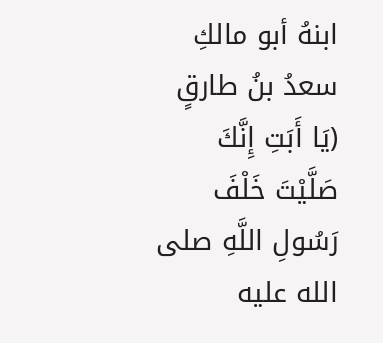ابنهُ أبو مالكِ سعدُ بنُ طارقٍ (يَا أَبَتِ إِنَّكَ صَلَّيْتَ خَلْفَ رَسُولِ اللَّهِ صلى الله عليه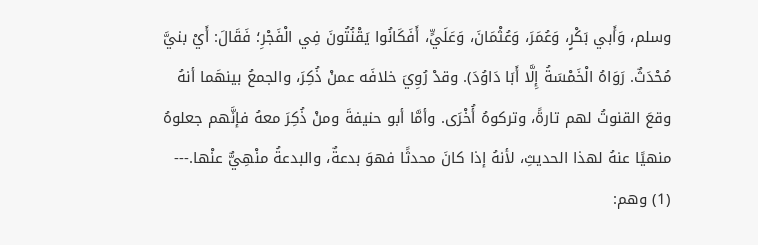وسلم، وَأَبي بَكْرٍ، وَعُمَرَ، وَعُثْمَانَ، وَعَلَيٍّ، أَفَكَانُوا يَقْنُتُونَ فِي الْفَجْرِ؛ فَقَالَ: أَيْ بنيَّ مُحْدَثٌ. رَوَاهُ الْخَمْسَةُ إِلَّا أَبَا دَاوُدَ). وقدْ رُوِيَ خلافَه عمنْ ذُكِرَ، والجمعُ بينهَما أنهُ وقعَ القنوتُ لهم تارةً، وتركوهُ أُخْرَى. وأمَّا أبو حنيفةَ ومنْ ذُكِرَ معهُ فإنَّهم جعلوهُ منهيًا عنهُ لهذا الحديثِ، لأنهُ إذا كانَ محدثًا فهوَ بدعةٌ، والبدعةُ منْهِيٌّ عنْها.---
(1) وهم: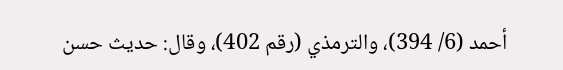أحمد (6/ 394)، والترمذي (رقم 402)، وقال: حديث حسن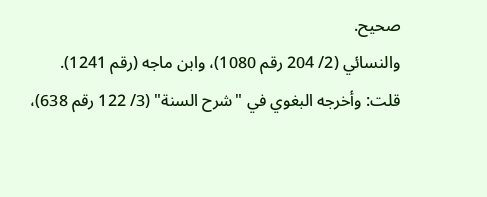صحيح.
والنسائي (2/ 204 رقم 1080)، وابن ماجه (رقم 1241).
قلت: وأخرجه البغوي في "شرح السنة" (3/ 122 رقم 638)،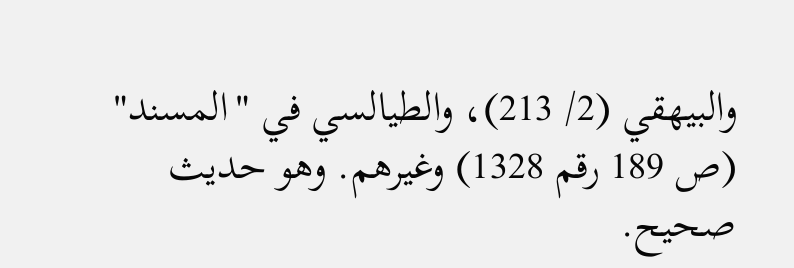والبيهقي (2/ 213)، والطيالسي في "المسند" (ص 189 رقم 1328) وغيرهم. وهو حديث صحيح.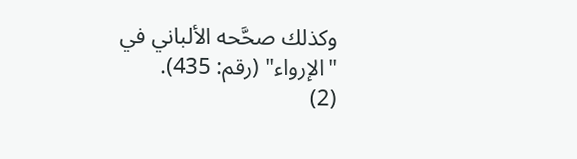وكذلك صحَّحه الألباني في "الإرواء" (رقم: 435).
(2)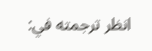انظر ترجمته في: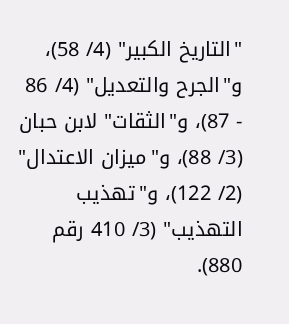"التاريخ الكبير" (4/ 58)، و"الجرح والتعديل" (4/ 86 - 87)، و"الثقات" لابن حبان (3/ 88)، و"ميزان الاعتدال" (2/ 122)، و"تهذيب التهذيب" (3/ 410 رقم 880).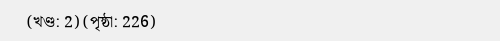(খণ্ড: 2) (পৃষ্ঠা: 226)